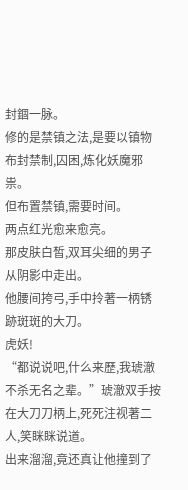封錮一脉。
修的是禁镇之法,是要以镇物布封禁制,囚困,炼化妖魔邪祟。
但布置禁镇,需要时间。
两点红光愈来愈亮。
那皮肤白皙,双耳尖细的男子从阴影中走出。
他腰间挎弓,手中拎著一柄锈跡斑斑的大刀。
虎妖!
“都说说吧,什么来歷,我琥澈不杀无名之辈。”琥澈双手按在大刀刀柄上,死死注视著二人,笑眯眯说道。
出来溜溜,竟还真让他撞到了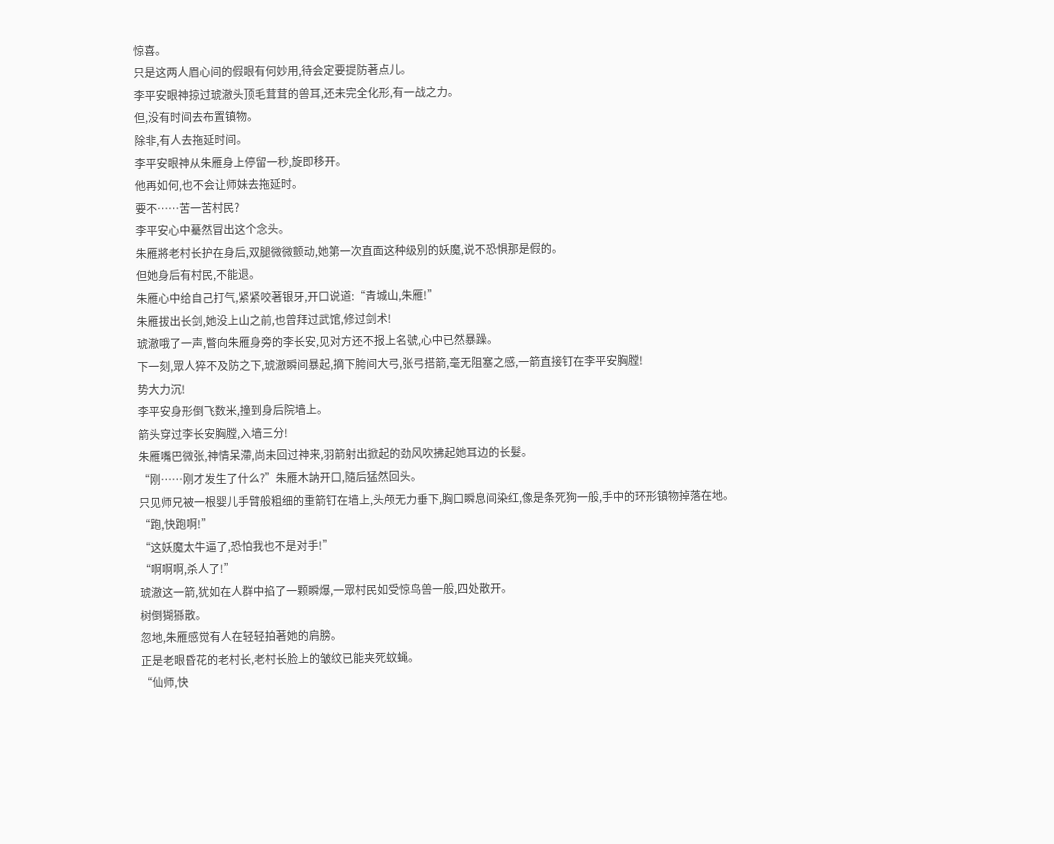惊喜。
只是这两人眉心间的假眼有何妙用,待会定要提防著点儿。
李平安眼神掠过琥澈头顶毛茸茸的兽耳,还未完全化形,有一战之力。
但,没有时间去布置镇物。
除非,有人去拖延时间。
李平安眼神从朱雁身上停留一秒,旋即移开。
他再如何,也不会让师妹去拖延时。
要不……苦一苦村民?
李平安心中驀然冒出这个念头。
朱雁將老村长护在身后,双腿微微颤动,她第一次直面这种级別的妖魔,说不恐惧那是假的。
但她身后有村民,不能退。
朱雁心中给自己打气,紧紧咬著银牙,开口说道:“青城山,朱雁!”
朱雁拔出长剑,她没上山之前,也曾拜过武馆,修过剑术!
琥澈哦了一声,瞥向朱雁身旁的李长安,见对方还不报上名號,心中已然暴躁。
下一刻,眾人猝不及防之下,琥澈瞬间暴起,摘下胯间大弓,张弓搭箭,毫无阻塞之感,一箭直接钉在李平安胸膛!
势大力沉!
李平安身形倒飞数米,撞到身后院墙上。
箭头穿过李长安胸膛,入墙三分!
朱雁嘴巴微张,神情呆滯,尚未回过神来,羽箭射出掀起的劲风吹拂起她耳边的长髮。
“刚……刚才发生了什么?”朱雁木訥开口,隨后猛然回头。
只见师兄被一根婴儿手臂般粗细的重箭钉在墙上,头颅无力垂下,胸口瞬息间染红,像是条死狗一般,手中的环形镇物掉落在地。
“跑,快跑啊!”
“这妖魔太牛逼了,恐怕我也不是对手!”
“啊啊啊,杀人了!”
琥澈这一箭,犹如在人群中掐了一颗瞬爆,一眾村民如受惊鸟兽一般,四处散开。
树倒猢猻散。
忽地,朱雁感觉有人在轻轻拍著她的肩膀。
正是老眼昏花的老村长,老村长脸上的皱纹已能夹死蚊蝇。
“仙师,快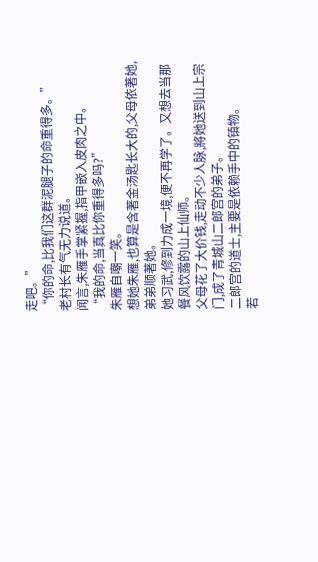走吧。”
“你的命,比我们这群泥腿子的命重得多。”
老村长有气无力说道。
闻言,朱雁手掌紧握,指甲嵌入皮肉之中。
“我的命,当真比你重得多吗?”
朱雁自嘲一笑。
想她朱雁,也算是含著金汤匙长大的,父母依著她,弟弟顺著她。
她习武,修到力成一境,便不再学了。又想去当那餐风饮露的山上仙师。
父母花了大价钱,走动不少人脉,將她送到山上宗门,成了青城山二郎宫的弟子。
二郎宫的道士,主要是依赖手中的镇物。
若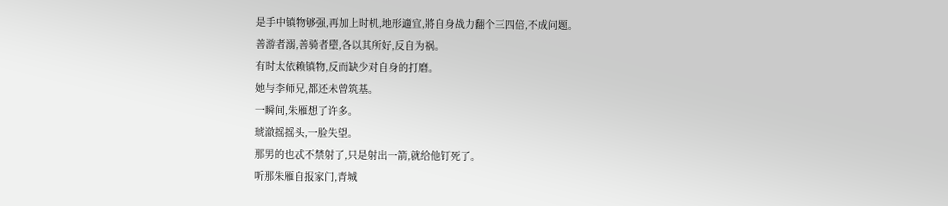是手中镇物够强,再加上时机,地形適宜,將自身战力翻个三四倍,不成问题。
善游者溺,善骑者墮,各以其所好,反自为祸。
有时太依赖镇物,反而缺少对自身的打磨。
她与李师兄,都还未曾筑基。
一瞬间,朱雁想了许多。
琥澈摇摇头,一脸失望。
那男的也忒不禁射了,只是射出一箭,就给他钉死了。
听那朱雁自报家门,青城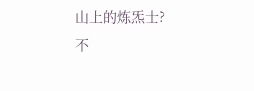山上的炼炁士?
不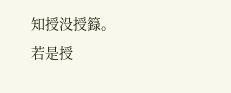知授没授籙。
若是授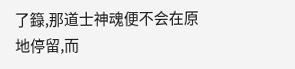了籙,那道士神魂便不会在原地停留,而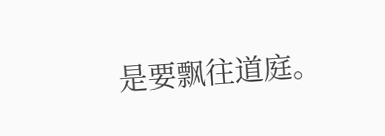是要飘往道庭。